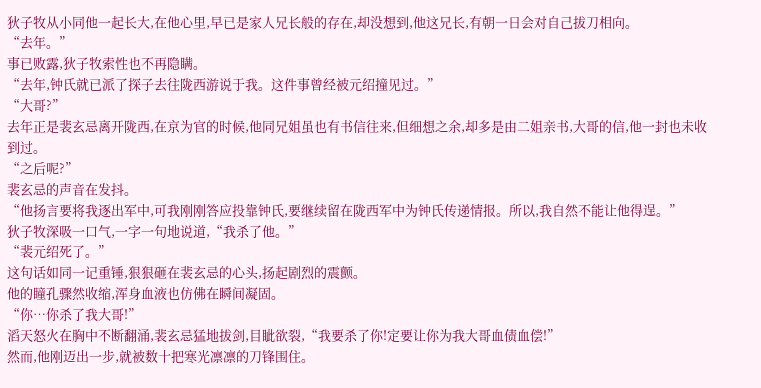狄子牧从小同他一起长大,在他心里,早已是家人兄长般的存在,却没想到,他这兄长,有朝一日会对自己拔刀相向。
“去年。”
事已败露,狄子牧索性也不再隐瞒。
“去年,钟氏就已派了探子去往陇西游说于我。这件事曾经被元绍撞见过。”
“大哥?”
去年正是裴玄忌离开陇西,在京为官的时候,他同兄姐虽也有书信往来,但细想之余,却多是由二姐亲书,大哥的信,他一封也未收到过。
“之后呢?”
裴玄忌的声音在发抖。
“他扬言要将我逐出军中,可我刚刚答应投靠钟氏,要继续留在陇西军中为钟氏传递情报。所以,我自然不能让他得逞。”
狄子牧深吸一口气,一字一句地说道,“我杀了他。”
“裴元绍死了。”
这句话如同一记重锤,狠狠砸在裴玄忌的心头,扬起剧烈的震颤。
他的瞳孔骤然收缩,浑身血液也仿佛在瞬间凝固。
“你…你杀了我大哥!”
滔天怒火在胸中不断翻涌,裴玄忌猛地拔剑,目眦欲裂,“我要杀了你!定要让你为我大哥血债血偿!”
然而,他刚迈出一步,就被数十把寒光凛凛的刀锋围住。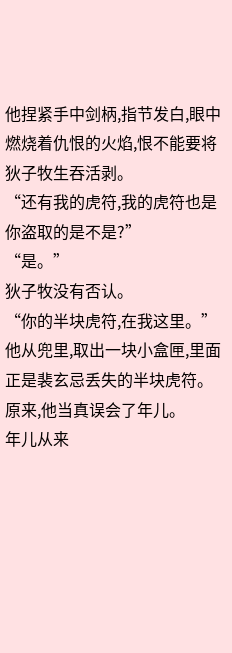他捏紧手中剑柄,指节发白,眼中燃烧着仇恨的火焰,恨不能要将狄子牧生吞活剥。
“还有我的虎符,我的虎符也是你盗取的是不是?”
“是。”
狄子牧没有否认。
“你的半块虎符,在我这里。”
他从兜里,取出一块小盒匣,里面正是裴玄忌丢失的半块虎符。
原来,他当真误会了年儿。
年儿从来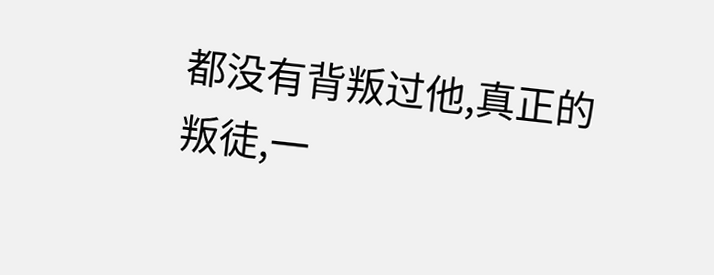都没有背叛过他,真正的叛徒,一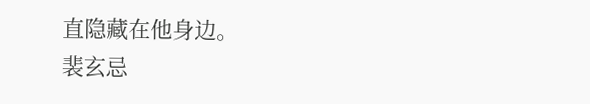直隐藏在他身边。
裴玄忌